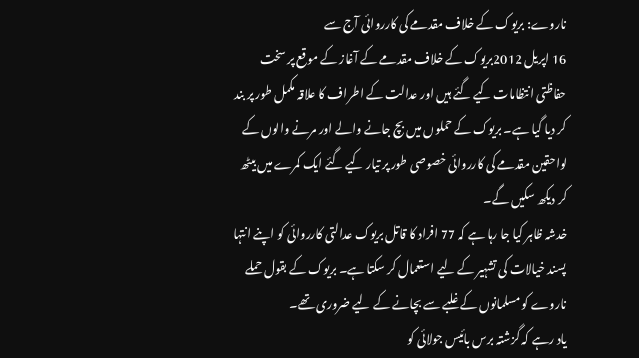ناروے: بریوک کے خلاف مقدمے کی کارروائی آج سے
16 اپریل 2012بریوک کے خلاف مقدمے کے آغاز کے موقع پر سخت حفاظتی انتظامات کیے گئے ہیں اور عدالت کے اطراف کا علاقہ مکمل طور پر بند کر دیا گیا ہے۔ بریوک کے حملوں میں بچ جانے والے اور مرنے والوں کے لواحقین مقدمے کی کارروائی خصوصی طور پر تیار کیے گئے ایک کمرے میں بیٹھ کر دیکھ سکیں گے۔
خدشہ ظاہر کیا جا رہا ہے کہ 77 افراد کا قاتل بریوک عدالتی کارروائی کو اپنے انتہا پسند خیالات کی تشہیر کے لیے استعمال کر سکتا ہے۔ بریوک کے بقول حملے ناروے کو مسلمانوں کے غلبے سے بچانے کے لیے ضروری تھے۔
یاد رہے کہ گزشتہ برس بائیس جولائی کو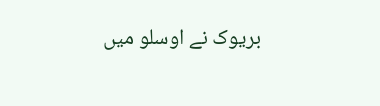بریوک نے اوسلو میں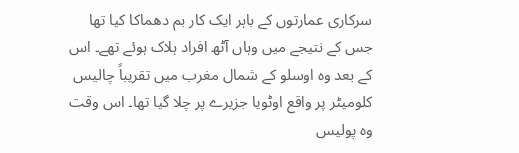سرکاری عمارتوں کے باہر ایک کار بم دھماکا کیا تھا جس کے نتیجے میں وہاں آٹھ افراد ہلاک ہوئے تھے۔ اس کے بعد وہ اوسلو کے شمال مغرب میں تقریباً چالیس کلومیٹر پر واقع اوٹویا جزیرے پر چلا گیا تھا۔ اس وقت وہ پولیس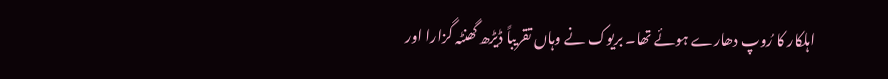اہلکار کا رُوپ دھارے ہوئے تھا۔ بریوک نے وہاں تقریباً ڈیڑھ گھنٹہ گزارا اور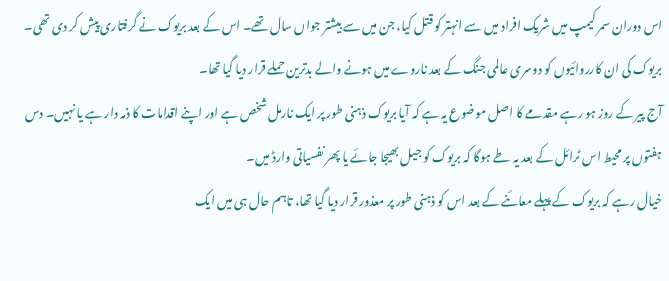اس دوران سمر کیمپ میں شریک افراد میں سے انہتر کو قتل کیا، جن میں سے بیشتر جواں سال تھے۔ اس کے بعد بریوک نے گرفتاری پیش کر دی تھی۔ بریوک کی ان کارروائیوں کو دوسری عالمی جنگ کے بعد ناروے میں ہونے والے بدترین حملے قرار دیا گیا تھا۔
آج پیر کے روز ہو رہے مقدمے کا اصل موضوع یہ ہے کہ آیا بریوک ذہنی طور پر ایک نارمل شخص ہے اور اپنے اقدامات کا ذمہ دار ہے یا نہیں۔ دس ہفتوں پر محیط اس ٹرائل کے بعد یہ طے ہوگا کہ بریوک کو جیل بھیجا جائے یا پھر نفسیاتی وارڈ میں۔
خیال رہے کہ بریوک کے پہلے معائنے کے بعد اس کو ذہنی طور پر معذور قرار دیا گیا تھا، تاہم حال ہی میں ایک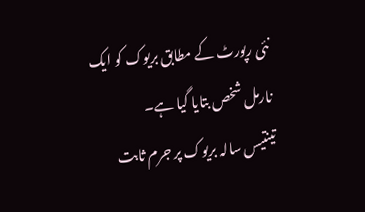نئی رپورٹ کے مطابق بریوک کو ایک نارمل شخص بتایا گیا ہے۔
تینتیس سالہ بریوک پر جرم ثابت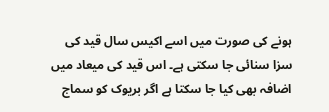ہونے کی صورت میں اسے اکیس سال قید کی سزا سنائی جا سکتی ہے۔ اس قید کی میعاد میں اضافہ بھی کیا جا سکتا ہے اگر بریوک کو سماج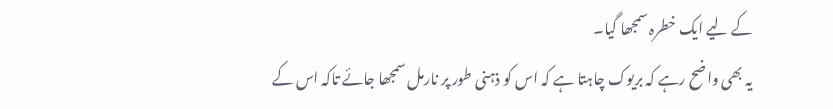کے لیے ایک خطرہ سمجھا گیا۔
یہ بھی واضح رہے کہ بریوک چاہتا ہے کہ اس کو ذہنی طور پر نارمل سمجھا جائے تاکہ اس کے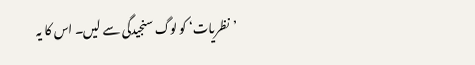’نظریات‘ کو لوگ سنجیدگی سے لیں۔ اس کا یہ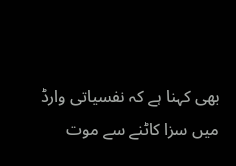بھی کہنا ہے کہ نفسیاتی وارڈ میں سزا کاٹنے سے موت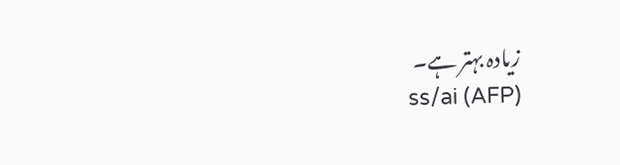زیادہ بہتر ہے۔
ss/ai (AFP)